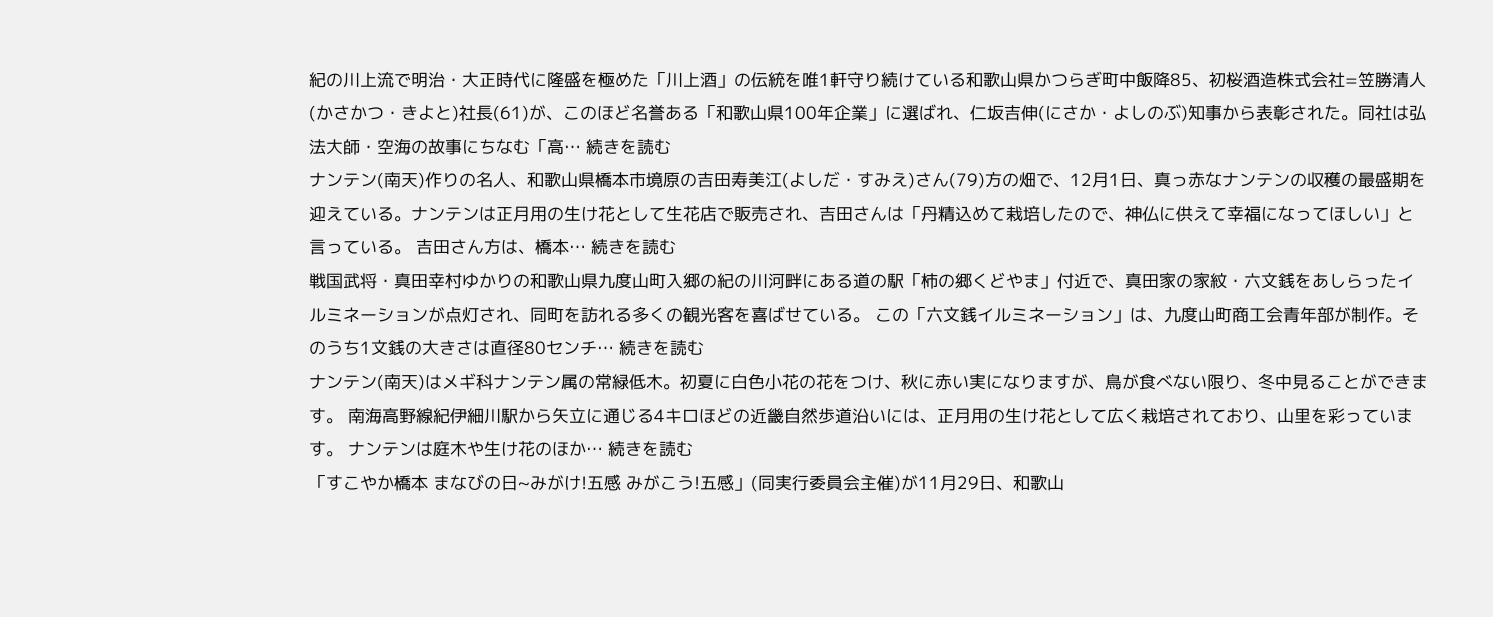紀の川上流で明治・大正時代に隆盛を極めた「川上酒」の伝統を唯1軒守り続けている和歌山県かつらぎ町中飯降85、初桜酒造株式会社=笠勝清人(かさかつ・きよと)社長(61)が、このほど名誉ある「和歌山県100年企業」に選ばれ、仁坂吉伸(にさか・よしのぶ)知事から表彰された。同社は弘法大師・空海の故事にちなむ「高… 続きを読む
ナンテン(南天)作りの名人、和歌山県橋本市境原の吉田寿美江(よしだ・すみえ)さん(79)方の畑で、12月1日、真っ赤なナンテンの収穫の最盛期を迎えている。ナンテンは正月用の生け花として生花店で販売され、吉田さんは「丹精込めて栽培したので、神仏に供えて幸福になってほしい」と言っている。 吉田さん方は、橋本… 続きを読む
戦国武将・真田幸村ゆかりの和歌山県九度山町入郷の紀の川河畔にある道の駅「柿の郷くどやま」付近で、真田家の家紋・六文銭をあしらったイルミネーションが点灯され、同町を訪れる多くの観光客を喜ばせている。 この「六文銭イルミネーション」は、九度山町商工会青年部が制作。そのうち1文銭の大きさは直径80センチ… 続きを読む
ナンテン(南天)はメギ科ナンテン属の常緑低木。初夏に白色小花の花をつけ、秋に赤い実になりますが、鳥が食べない限り、冬中見ることができます。 南海高野線紀伊細川駅から矢立に通じる4キロほどの近畿自然歩道沿いには、正月用の生け花として広く栽培されており、山里を彩っています。 ナンテンは庭木や生け花のほか… 続きを読む
「すこやか橋本 まなびの日~みがけ!五感 みがこう!五感」(同実行委員会主催)が11月29日、和歌山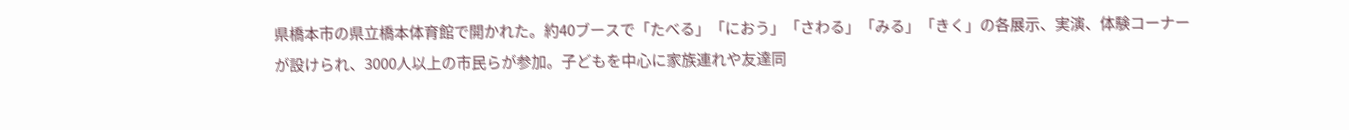県橋本市の県立橋本体育館で開かれた。約40ブースで「たべる」「におう」「さわる」「みる」「きく」の各展示、実演、体験コーナーが設けられ、3000人以上の市民らが参加。子どもを中心に家族連れや友達同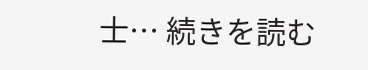士… 続きを読む